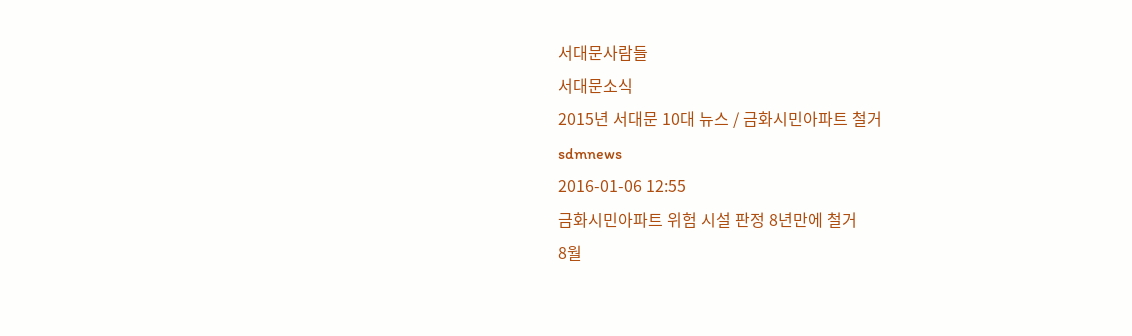서대문사람들
서대문소식
2015년 서대문 10대 뉴스 / 금화시민아파트 철거
sdmnews
2016-01-06 12:55
금화시민아파트 위험 시설 판정 8년만에 철거
8월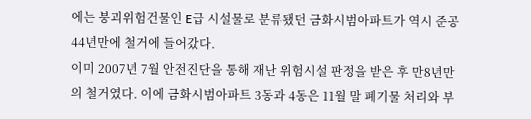에는 붕괴위험건물인 E급 시설물로 분류됐던 금화시범아파트가 역시 준공 44년만에 철거에 들어갔다.
이미 2007년 7월 안전진단을 통해 재난 위험시설 판정을 받은 후 만8년만의 철거였다. 이에 금화시범아파트 3동과 4동은 11월 말 폐기물 처리와 부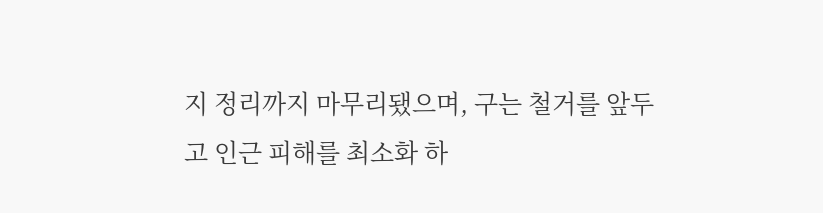지 정리까지 마무리됐으며, 구는 철거를 앞두고 인근 피해를 최소화 하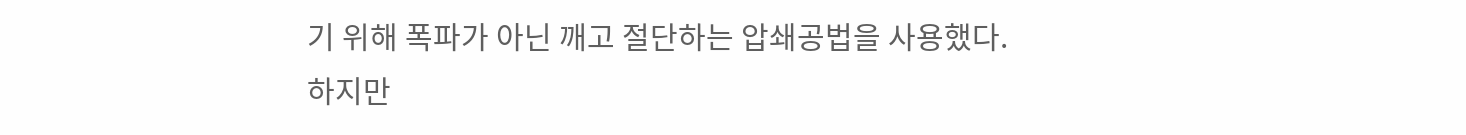기 위해 폭파가 아닌 깨고 절단하는 압쇄공법을 사용했다.
하지만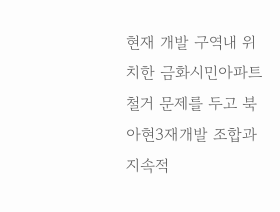현재 개발 구역내 위치한 금화시민아파트 철거 문제를 두고 북아현3재개발 조합과 지속적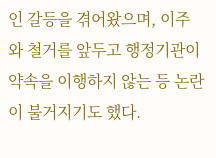인 갈등을 겪어왔으며, 이주와 철거를 앞두고 행정기관이 약속을 이행하지 않는 등 논란이 불거지기도 했다.